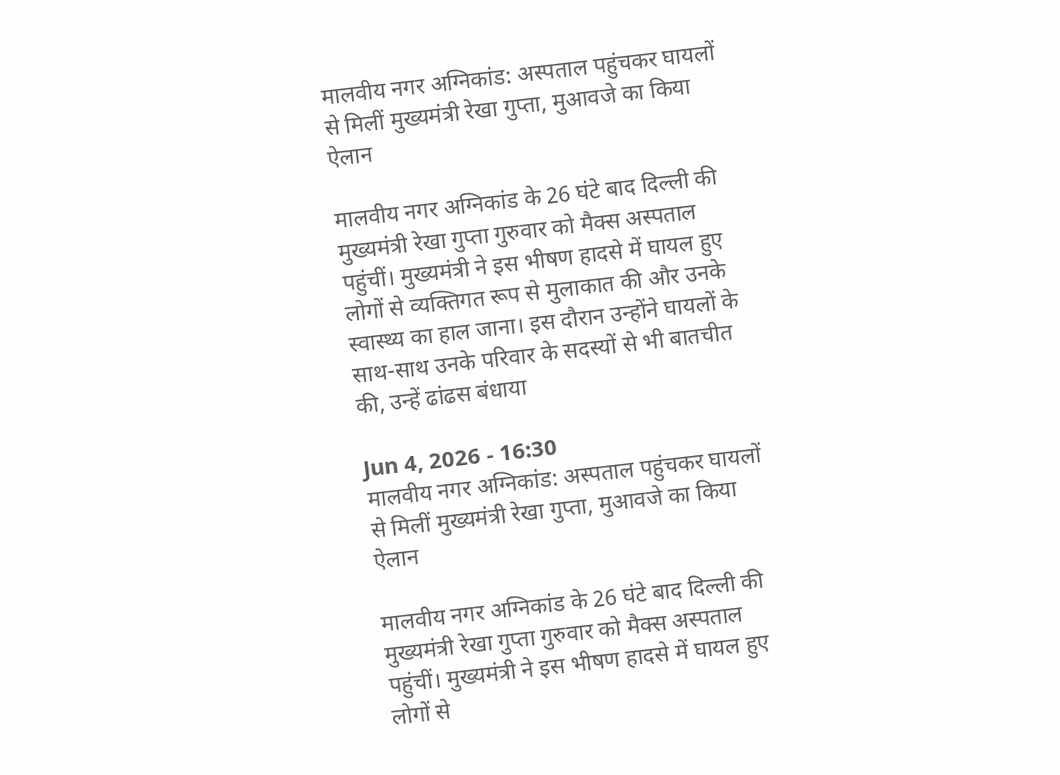मालवीय नगर अग्निकांड: अस्पताल पहुंचकर घायलों से मिलीं मुख्यमंत्री रेखा गुप्ता, मुआवजे का किया ऐलान

मालवीय नगर अग्निकांड के 26 घंटे बाद दिल्ली की मुख्यमंत्री रेखा गुप्ता गुरुवार को मैक्स अस्पताल पहुंचीं। मुख्यमंत्री ने इस भीषण हादसे में घायल हुए लोगों से व्यक्तिगत रूप से मुलाकात की और उनके स्वास्थ्य का हाल जाना। इस दौरान उन्होंने घायलों के साथ-साथ उनके परिवार के सदस्यों से भी बातचीत की, उन्हें ढांढस बंधाया

Jun 4, 2026 - 16:30
मालवीय नगर अग्निकांड: अस्पताल पहुंचकर घायलों से मिलीं मुख्यमंत्री रेखा गुप्ता, मुआवजे का किया ऐलान

मालवीय नगर अग्निकांड के 26 घंटे बाद दिल्ली की मुख्यमंत्री रेखा गुप्ता गुरुवार को मैक्स अस्पताल पहुंचीं। मुख्यमंत्री ने इस भीषण हादसे में घायल हुए लोगों से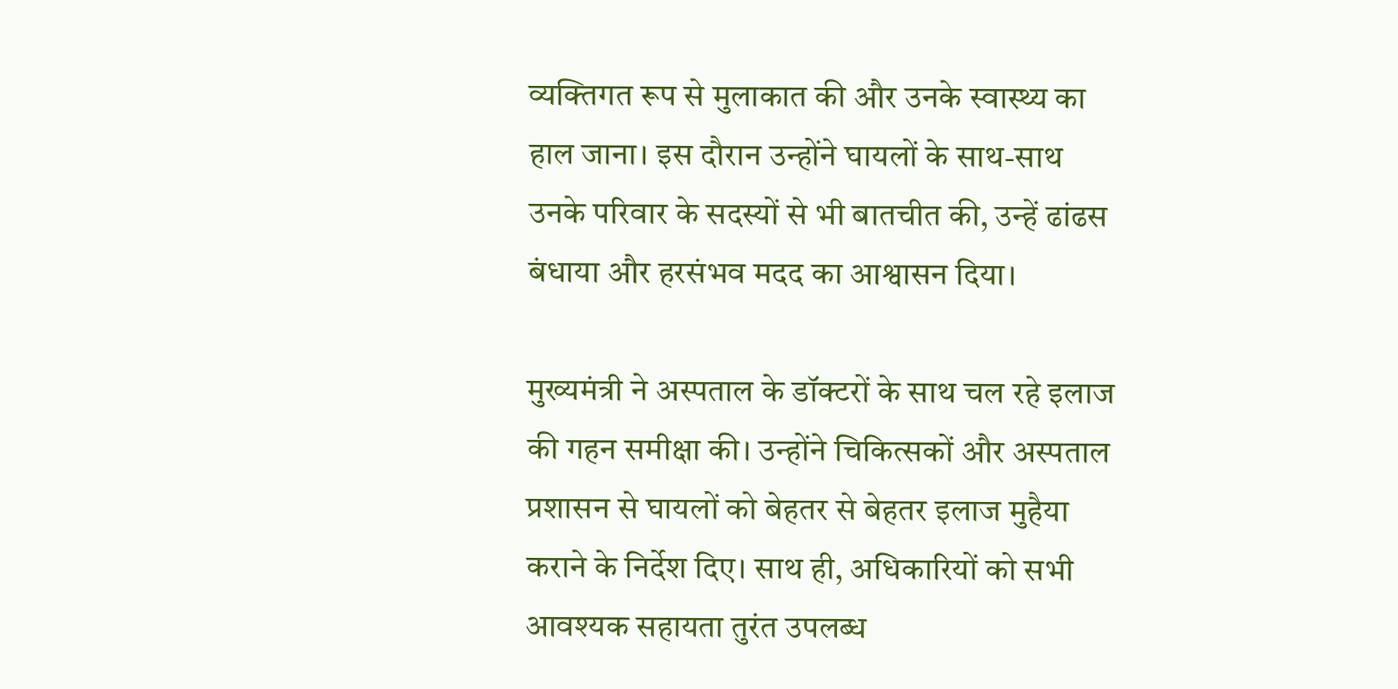व्यक्तिगत रूप से मुलाकात की और उनके स्वास्थ्य का हाल जाना। इस दौरान उन्होंने घायलों के साथ-साथ उनके परिवार के सदस्यों से भी बातचीत की, उन्हें ढांढस बंधाया और हरसंभव मदद का आश्वासन दिया।

मुख्यमंत्री ने अस्पताल के डॉक्टरों के साथ चल रहे इलाज की गहन समीक्षा की। उन्होंने चिकित्सकों और अस्पताल प्रशासन से घायलों को बेहतर से बेहतर इलाज मुहैया कराने के निर्देश दिए। साथ ही, अधिकारियों को सभी आवश्यक सहायता तुरंत उपलब्ध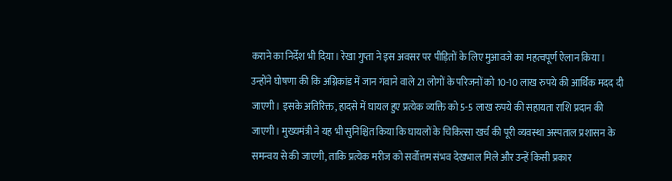कराने का निर्देश भी दिया। रेखा गुप्ता ने इस अवसर पर पीड़ितों के लिए मुआवजे का महत्वपूर्ण ऐलान किया। उन्होंने घोषणा की कि अग्निकांड में जान गंवाने वाले 21 लोगों के परिजनों को 10-10 लाख रुपये की आर्थिक मदद दी जाएगी। इसके अतिरिक्त, हादसे में घायल हुए प्रत्येक व्यक्ति को 5-5 लाख रुपये की सहायता राशि प्रदान की जाएगी। मुख्यमंत्री ने यह भी सुनिश्चित किया कि घायलों के चिकित्सा खर्च की पूरी व्यवस्था अस्पताल प्रशासन के समन्वय से की जाएगी, ताकि प्रत्येक मरीज को सर्वोत्तम संभव देखभाल मिले और उन्हें किसी प्रकार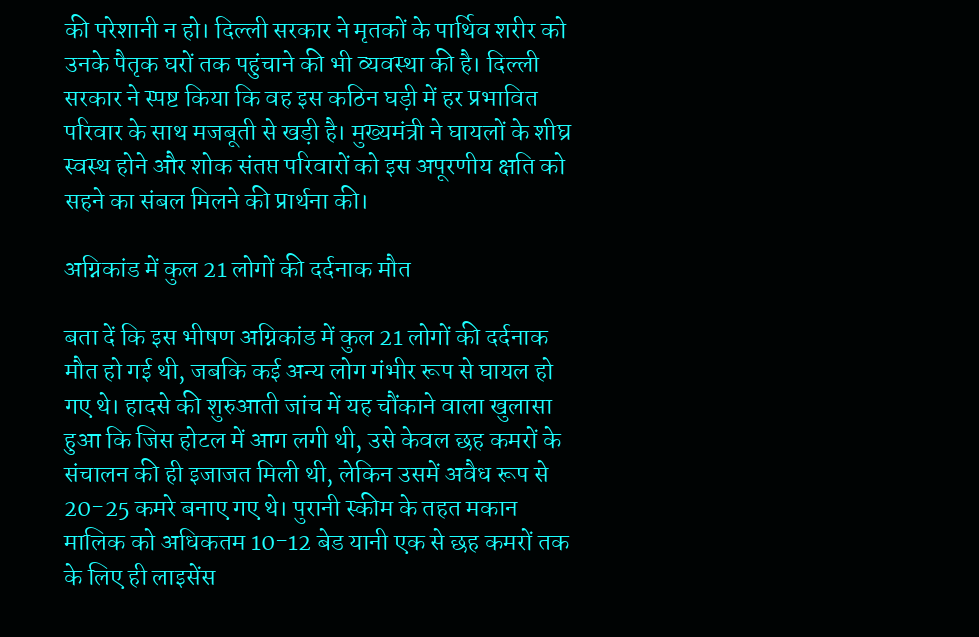की परेशानी न हो। दिल्ली सरकार ने मृतकों के पार्थिव शरीर को उनके पैतृक घरों तक पहुंचाने की भी व्यवस्था की है। दिल्ली सरकार ने स्पष्ट किया कि वह इस कठिन घड़ी में हर प्रभावित परिवार के साथ मजबूती से खड़ी है। मुख्यमंत्री ने घायलों के शीघ्र स्वस्थ होने और शोक संतप्त परिवारों को इस अपूरणीय क्षति को सहने का संबल मिलने की प्रार्थना की।

अग्निकांड में कुल 21 लोगों की दर्दनाक मौत

बता दें कि इस भीषण अग्निकांड में कुल 21 लोगों की दर्दनाक मौत हो गई थी, जबकि कई अन्य लोग गंभीर रूप से घायल हो गए थे। हादसे की शुरुआती जांच में यह चौंकाने वाला खुलासा हुआ कि जिस होटल में आग लगी थी, उसे केवल छह कमरों के संचालन की ही इजाजत मिली थी, लेकिन उसमें अवैध रूप से 20-25 कमरे बनाए गए थे। पुरानी स्कीम के तहत मकान मालिक को अधिकतम 10-12 बेड यानी एक से छह कमरों तक के लिए ही लाइसेंस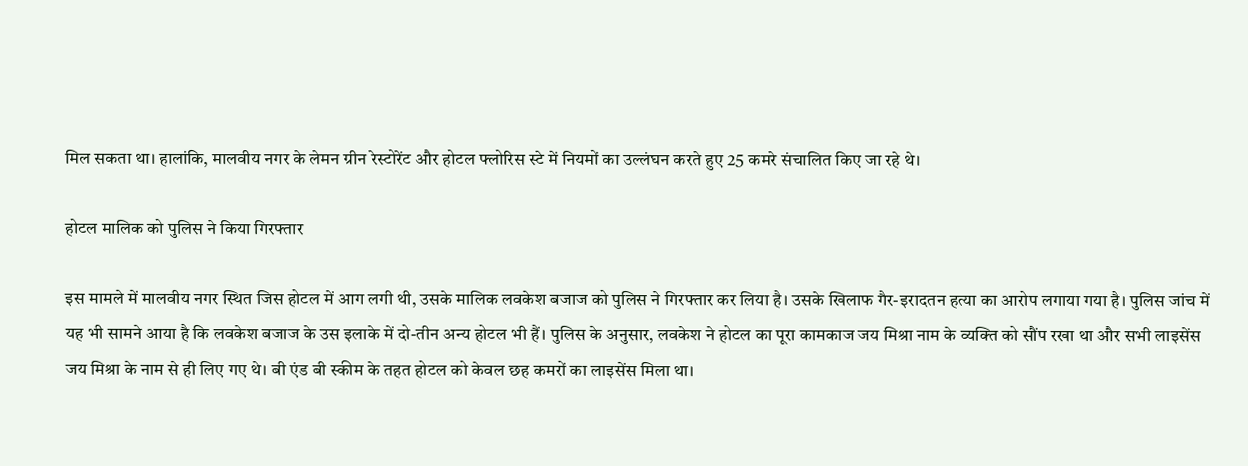मिल सकता था। हालांकि, मालवीय नगर के लेमन ग्रीन रेस्टोरेंट और होटल फ्लोरिस स्टे में नियमों का उल्लंघन करते हुए 25 कमरे संचालित किए जा रहे थे।

होटल मालिक को पुलिस ने किया गिरफ्तार

इस मामले में मालवीय नगर स्थित जिस होटल में आग लगी थी, उसके मालिक लवकेश बजाज को पुलिस ने गिरफ्तार कर लिया है। उसके खिलाफ गैर-इरादतन हत्या का आरोप लगाया गया है। पुलिस जांच में यह भी सामने आया है कि लवकेश बजाज के उस इलाके में दो-तीन अन्य होटल भी हैं। पुलिस के अनुसार, लवकेश ने होटल का पूरा कामकाज जय मिश्रा नाम के व्यक्ति को सौंप रखा था और सभी लाइसेंस जय मिश्रा के नाम से ही लिए गए थे। बी एंड बी स्कीम के तहत होटल को केवल छह कमरों का लाइसेंस मिला था।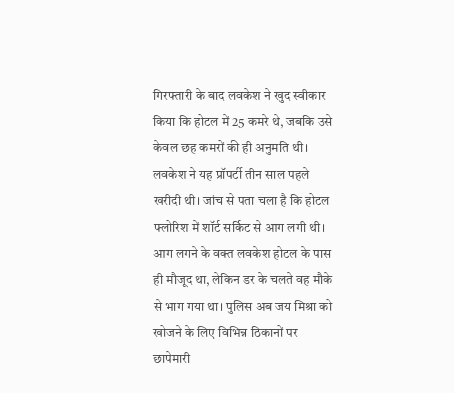गिरफ्तारी के बाद लवकेश ने खुद स्वीकार किया कि होटल में 25 कमरे थे, जबकि उसे केवल छह कमरों की ही अनुमति थी। लवकेश ने यह प्रॉपर्टी तीन साल पहले खरीदी थी। जांच से पता चला है कि होटल फ्लोरिश में शॉर्ट सर्किट से आग लगी थी। आग लगने के वक्त लवकेश होटल के पास ही मौजूद था, लेकिन डर के चलते वह मौके से भाग गया था। पुलिस अब जय मिश्रा को खोजने के लिए विभिन्न ठिकानों पर छापेमारी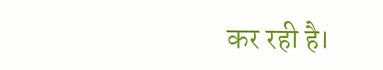कर रही है।